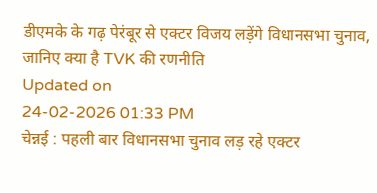डीएमके के गढ़ पेरंबूर से एक्टर विजय लड़ेंगे विधानसभा चुनाव, जानिए क्या है TVK की रणनीति
Updated on
24-02-2026 01:33 PM
चेन्नई : पहली बार विधानसभा चुनाव लड़ रहे एक्टर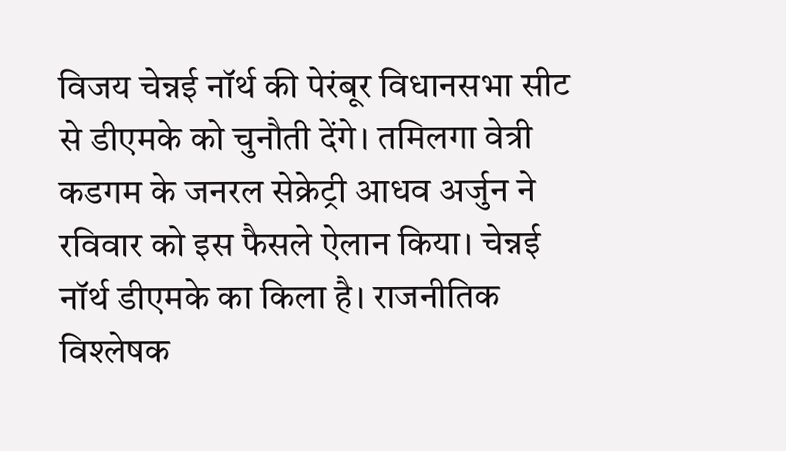विजय चेन्नई नॉर्थ की पेरंबूर विधानसभा सीट से डीएमके को चुनौती देंगे। तमिलगा वेत्री कडगम के जनरल सेक्रेट्री आधव अर्जुन ने रविवार को इस फैसले ऐलान किया। चेन्नई नॉर्थ डीएमके का किला है। राजनीतिक विश्लेषक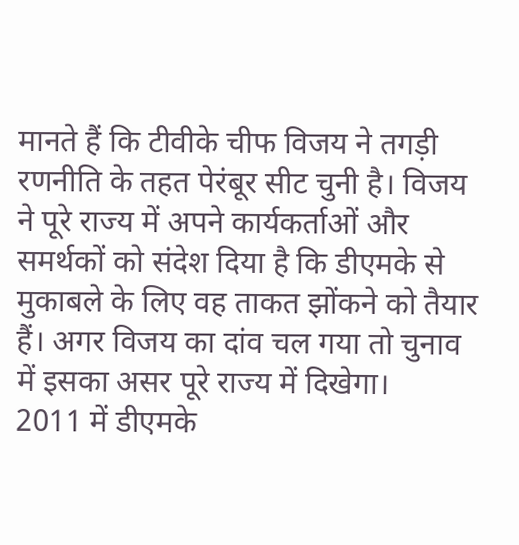मानते हैं कि टीवीके चीफ विजय ने तगड़ी रणनीति के तहत पेरंबूर सीट चुनी है। विजय ने पूरे राज्य में अपने कार्यकर्ताओं और समर्थकों को संदेश दिया है कि डीएमके से मुकाबले के लिए वह ताकत झोंकने को तैयार हैं। अगर विजय का दांव चल गया तो चुनाव में इसका असर पूरे राज्य में दिखेगा।
2011 में डीएमके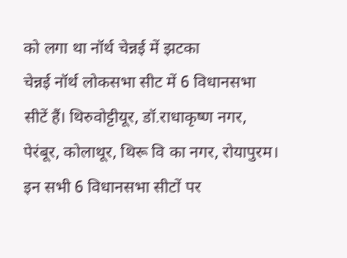को लगा था नॉर्थ चेन्नई में झटका
चेन्नई नॉर्थ लोकसभा सीट में 6 विधानसभा सीटें हैं। थिरुवोट्टीयूर, डॉ.राधाकृष्ण नगर, पेरंबूर, कोलाथूर, थिरू वि का नगर, रोयापुरम। इन सभी 6 विधानसभा सीटों पर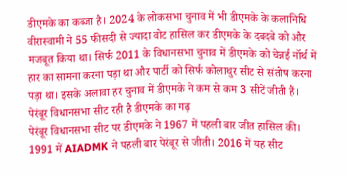डीएमके का कब्जा है। 2024 के लोकसभा चुनाव में भी डीएमके के कलानिधि वीरास्वामी ने 55 फीसदी से ज्यादा वोट हासिल कर डीएमके के दबदबे को और मजबूत किया था। सिर्फ 2011 के विधानसभा चुनाव में डीएमके को चेन्नई नॉर्थ में हार का सामना करना पड़ा था और पार्टी को सिर्फ कोलाथुर सीट से संतोष करना पड़ा था। इसके अलावा हर चुनाव में डीएमके ने कम से कम 3 सीटें जीती हैं।
पेरंबूर विधानसभा सीट रही है डीएमके का गढ़
पेरंबूर विधानसभा सीट पर डीएमके ने 1967 में पहली बार जीत हासिल की। 1991 में AIADMK ने पहली बार पेरंबूर से जीती। 2016 में यह सीट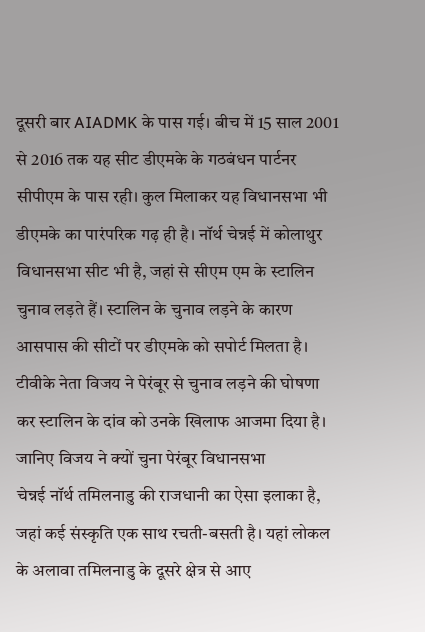दूसरी बार AIADMK के पास गई। बीच में 15 साल 2001 से 2016 तक यह सीट डीएमके के गठबंधन पार्टनर सीपीएम के पास रही। कुल मिलाकर यह विधानसभा भी डीएमके का पारंपरिक गढ़ ही है। नॉर्थ चेन्नई में कोलाथुर विधानसभा सीट भी है, जहां से सीएम एम के स्टालिन चुनाव लड़ते हैं। स्टालिन के चुनाव लड़ने के कारण आसपास की सीटों पर डीएमके को सपोर्ट मिलता है। टीवीके नेता विजय ने पेरंबूर से चुनाव लड़ने की घोषणा कर स्टालिन के दांव को उनके खिलाफ आजमा दिया है।
जानिए विजय ने क्यों चुना पेरंबूर विधानसभा
चेन्नई नॉर्थ तमिलनाडु की राजधानी का ऐसा इलाका है, जहां कई संस्कृति एक साथ रचती-बसती है। यहां लोकल के अलावा तमिलनाडु के दूसरे क्षेत्र से आए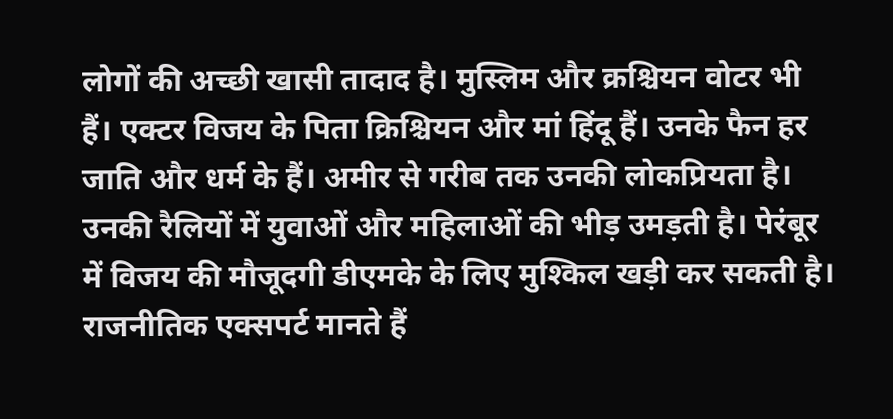लोगों की अच्छी खासी तादाद है। मुस्लिम और क्रश्चियन वोटर भी हैं। एक्टर विजय के पिता क्रिश्चियन और मां हिंदू हैं। उनके फैन हर जाति और धर्म के हैं। अमीर से गरीब तक उनकी लोकप्रियता है। उनकी रैलियों में युवाओं और महिलाओं की भीड़ उमड़ती है। पेरंबूर में विजय की मौजूदगी डीएमके के लिए मुश्किल खड़ी कर सकती है। राजनीतिक एक्सपर्ट मानते हैं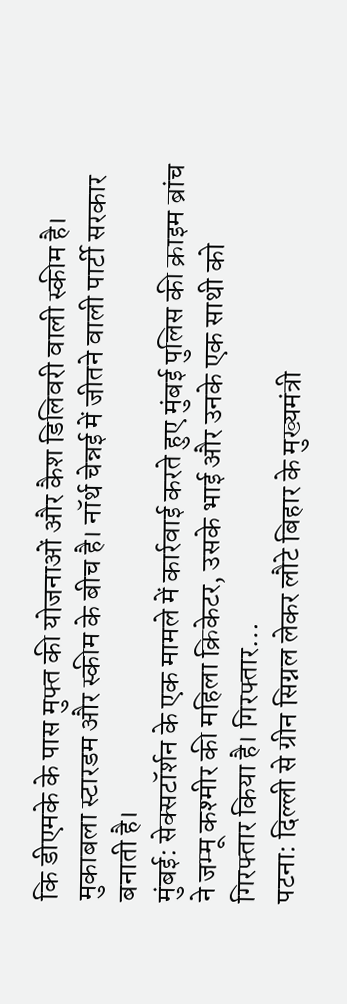कि डीएमके के पास मुफ्त की योजनाओं और कैश डिलिवरी वाली स्कीम है। मुकाबला स्टारडम और स्कीम के बीच है। नॉर्थ चेन्नई में जीतने वाली पार्टी सरकार बनाती है।
मुंबई: सेक्सटॉर्शन के एक मामले में कार्रवाई करते हुए मुंबई पुलिस की क्राइम ब्रांच ने जम्मू कश्मीर की महिला क्रिकेटर, उसके भाई और उनके एक साथी को गिरफ्तार किया है। गिरफ्तार…
पटना: दिल्ली से ग्रीन सिग्नल लेकर लौटे बिहार के मुख्यमंत्री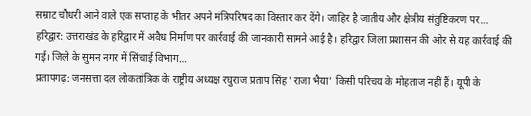सम्राट चौधरी आने वाले एक सप्ताह के भीतर अपने मंत्रिपरिषद का विस्तार कर देंगे। जाहिर है जातीय और क्षेत्रीय संतुष्टिकरण पर…
हरिद्वार: उत्तराखंड के हरिद्वार में अवैध निर्माण पर कार्रवाई की जानकारी सामने आई है। हरिद्वार जिला प्रशासन की ओर से यह कार्रवाई की गई। जिले के सुमन नगर में सिंचाई विभाग…
प्रतापगढ़: जनसत्ता दल लोकतांत्रिक के राष्ट्रीय अध्यक्ष रघुराज प्रताप सिंह 'राजा भैया' किसी परिचय के मोहताज नहीं हैं। यूपी के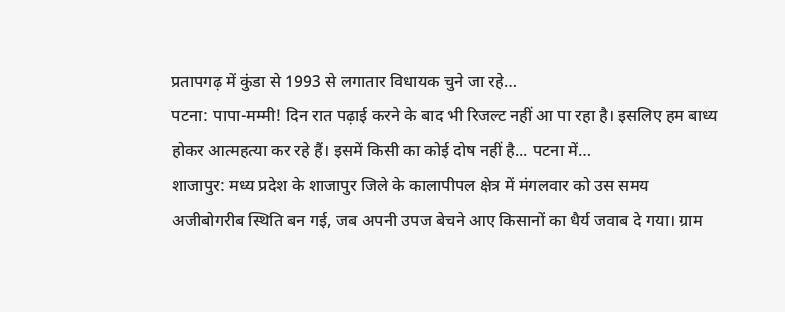प्रतापगढ़ में कुंडा से 1993 से लगातार विधायक चुने जा रहे…
पटना: पापा-मम्मी! दिन रात पढ़ाई करने के बाद भी रिजल्ट नहीं आ पा रहा है। इसलिए हम बाध्य होकर आत्महत्या कर रहे हैं। इसमें किसी का कोई दोष नहीं है... पटना में…
शाजापुर: मध्य प्रदेश के शाजापुर जिले के कालापीपल क्षेत्र में मंगलवार को उस समय अजीबोगरीब स्थिति बन गई, जब अपनी उपज बेचने आए किसानों का धैर्य जवाब दे गया। ग्राम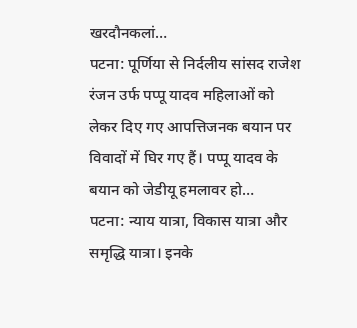खरदौनकलां…
पटना: पूर्णिया से निर्दलीय सांसद राजेश रंजन उर्फ पप्पू यादव महिलाओं को लेकर दिए गए आपत्तिजनक बयान पर विवादों में घिर गए हैं। पप्पू यादव के बयान को जेडीयू हमलावर हो…
पटना: न्याय यात्रा, विकास यात्रा और समृद्धि यात्रा। इनके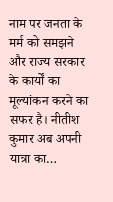नाम पर जनता के मर्म को समझने और राज्य सरकार के कार्यों का मूल्यांकन करने का सफर है। नीतीश कुमार अब अपनी यात्रा का…